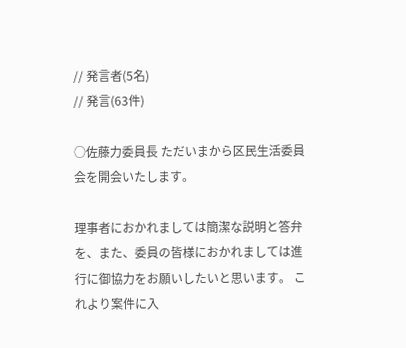// 発言者(5名)
// 発言(63件)

○佐藤力委員長 ただいまから区民生活委員会を開会いたします。

理事者におかれましては簡潔な説明と答弁を、また、委員の皆様におかれましては進行に御協力をお願いしたいと思います。 これより案件に入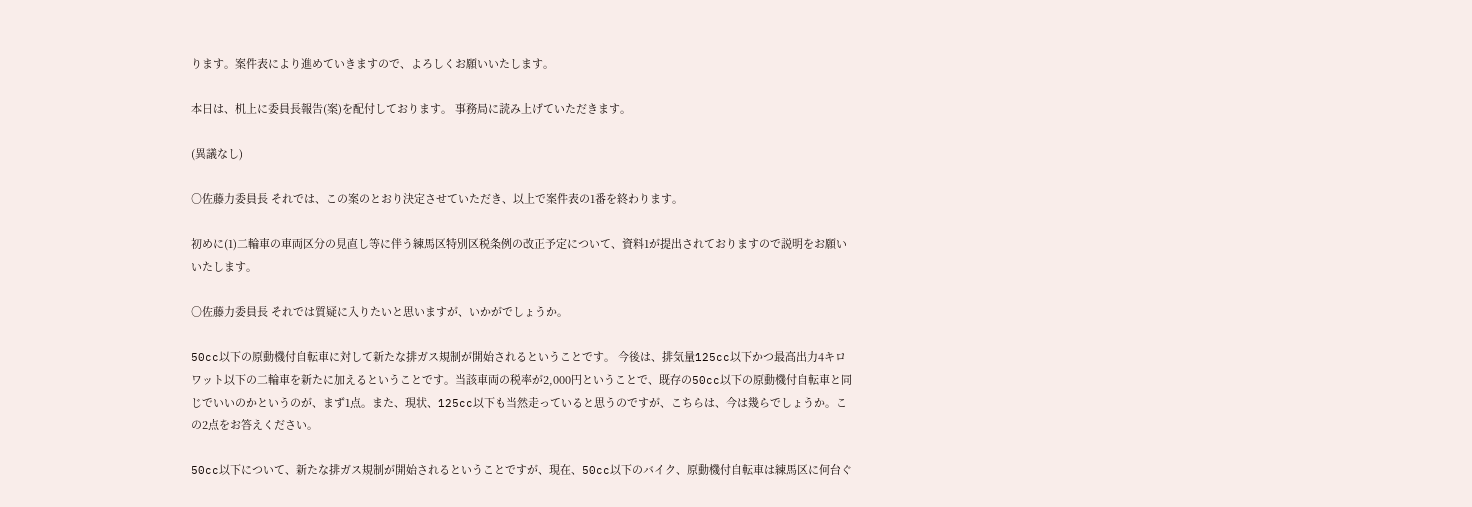ります。案件表により進めていきますので、よろしくお願いいたします。

本日は、机上に委員長報告(案)を配付しております。 事務局に読み上げていただきます。

(異議なし)

○佐藤力委員長 それでは、この案のとおり決定させていただき、以上で案件表の1番を終わります。

初めに(1)二輪車の車両区分の見直し等に伴う練馬区特別区税条例の改正予定について、資料1が提出されておりますので説明をお願いいたします。

○佐藤力委員長 それでは質疑に入りたいと思いますが、いかがでしょうか。

50cc以下の原動機付自転車に対して新たな排ガス規制が開始されるということです。 今後は、排気量125cc以下かつ最高出力4キロワット以下の二輪車を新たに加えるということです。当該車両の税率が2,000円ということで、既存の50cc以下の原動機付自転車と同じでいいのかというのが、まず1点。また、現状、125cc以下も当然走っていると思うのですが、こちらは、今は幾らでしょうか。この2点をお答えください。

50cc以下について、新たな排ガス規制が開始されるということですが、現在、50cc以下のバイク、原動機付自転車は練馬区に何台ぐ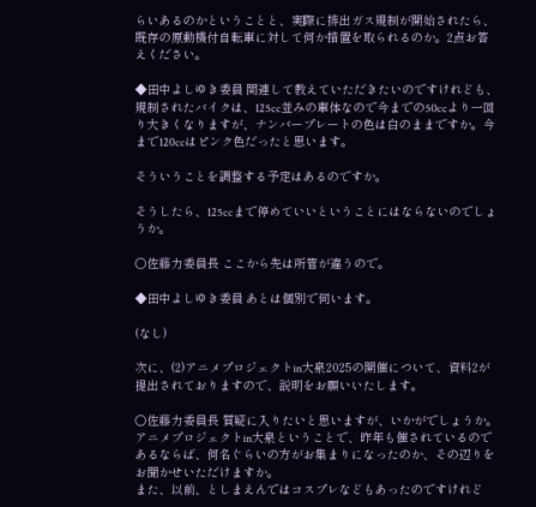らいあるのかということと、実際に排出ガス規制が開始されたら、既存の原動機付自転車に対して何か措置を取られるのか。2点お答えください。

◆田中よしゆき委員 関連して教えていただきたいのですけれども、規制されたバイクは、125cc並みの車体なので今までの50ccより一回り大きくなりますが、ナンバープレートの色は白のままですか。今まで120ccはピンク色だったと思います。

そういうことを調整する予定はあるのですか。

そうしたら、125ccまで停めていいということにはならないのでしょうか。

○佐藤力委員長 ここから先は所管が違うので。

◆田中よしゆき委員 あとは個別で伺います。

(なし)

次に、(2)アニメプロジェクトin大泉2025の開催について、資料2が提出されておりますので、説明をお願いいたします。

○佐藤力委員長 質疑に入りたいと思いますが、いかがでしょうか。
アニメプロジェクトin大泉ということで、昨年も催されているのであるならば、何名ぐらいの方がお集まりになったのか、その辺りをお聞かせいただけますか。
また、以前、としまえんではコスプレなどもあったのですけれど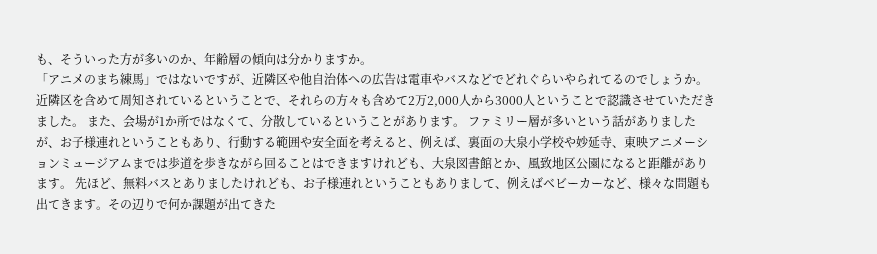も、そういった方が多いのか、年齢層の傾向は分かりますか。
「アニメのまち練馬」ではないですが、近隣区や他自治体への広告は電車やバスなどでどれぐらいやられてるのでしょうか。
近隣区を含めて周知されているということで、それらの方々も含めて2万2,000人から3000人ということで認識させていただきました。 また、会場が1か所ではなくて、分散しているということがあります。 ファミリー層が多いという話がありましたが、お子様連れということもあり、行動する範囲や安全面を考えると、例えば、裏面の大泉小学校や妙延寺、東映アニメーションミュージアムまでは歩道を歩きながら回ることはできますけれども、大泉図書館とか、風致地区公園になると距離があります。 先ほど、無料バスとありましたけれども、お子様連れということもありまして、例えばベビーカーなど、様々な問題も出てきます。その辺りで何か課題が出てきた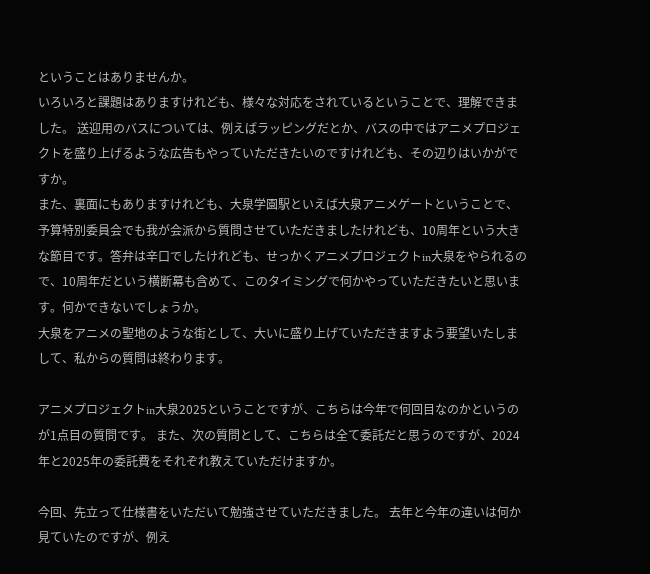ということはありませんか。
いろいろと課題はありますけれども、様々な対応をされているということで、理解できました。 送迎用のバスについては、例えばラッピングだとか、バスの中ではアニメプロジェクトを盛り上げるような広告もやっていただきたいのですけれども、その辺りはいかがですか。
また、裏面にもありますけれども、大泉学園駅といえば大泉アニメゲートということで、予算特別委員会でも我が会派から質問させていただきましたけれども、10周年という大きな節目です。答弁は辛口でしたけれども、せっかくアニメプロジェクトin大泉をやられるので、10周年だという横断幕も含めて、このタイミングで何かやっていただきたいと思います。何かできないでしょうか。
大泉をアニメの聖地のような街として、大いに盛り上げていただきますよう要望いたしまして、私からの質問は終わります。

アニメプロジェクトin大泉2025ということですが、こちらは今年で何回目なのかというのが1点目の質問です。 また、次の質問として、こちらは全て委託だと思うのですが、2024年と2025年の委託費をそれぞれ教えていただけますか。

今回、先立って仕様書をいただいて勉強させていただきました。 去年と今年の違いは何か見ていたのですが、例え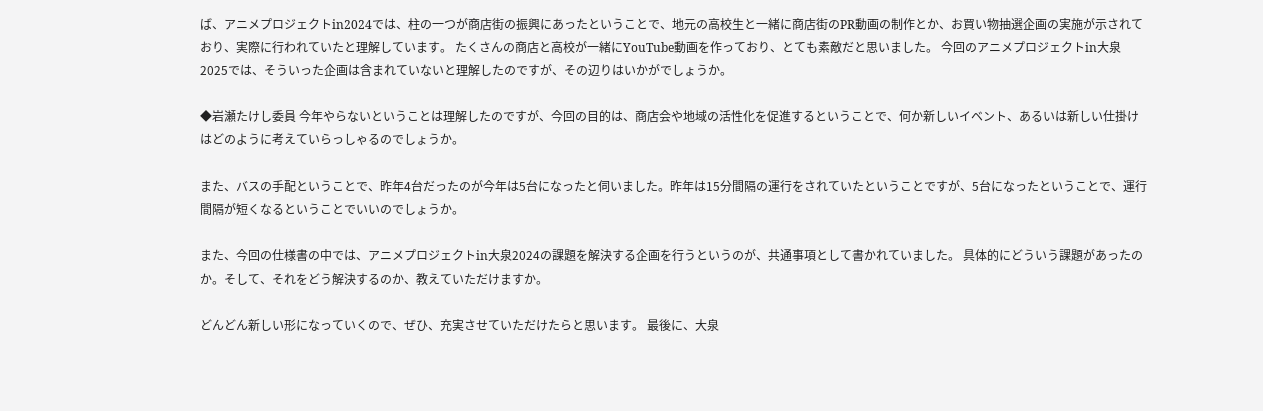ば、アニメプロジェクトin2024では、柱の一つが商店街の振興にあったということで、地元の高校生と一緒に商店街のPR動画の制作とか、お買い物抽選企画の実施が示されており、実際に行われていたと理解しています。 たくさんの商店と高校が一緒にYouTube動画を作っており、とても素敵だと思いました。 今回のアニメプロジェクトin大泉2025では、そういった企画は含まれていないと理解したのですが、その辺りはいかがでしょうか。

◆岩瀬たけし委員 今年やらないということは理解したのですが、今回の目的は、商店会や地域の活性化を促進するということで、何か新しいイベント、あるいは新しい仕掛けはどのように考えていらっしゃるのでしょうか。

また、バスの手配ということで、昨年4台だったのが今年は5台になったと伺いました。昨年は15分間隔の運行をされていたということですが、5台になったということで、運行間隔が短くなるということでいいのでしょうか。

また、今回の仕様書の中では、アニメプロジェクトin大泉2024の課題を解決する企画を行うというのが、共通事項として書かれていました。 具体的にどういう課題があったのか。そして、それをどう解決するのか、教えていただけますか。

どんどん新しい形になっていくので、ぜひ、充実させていただけたらと思います。 最後に、大泉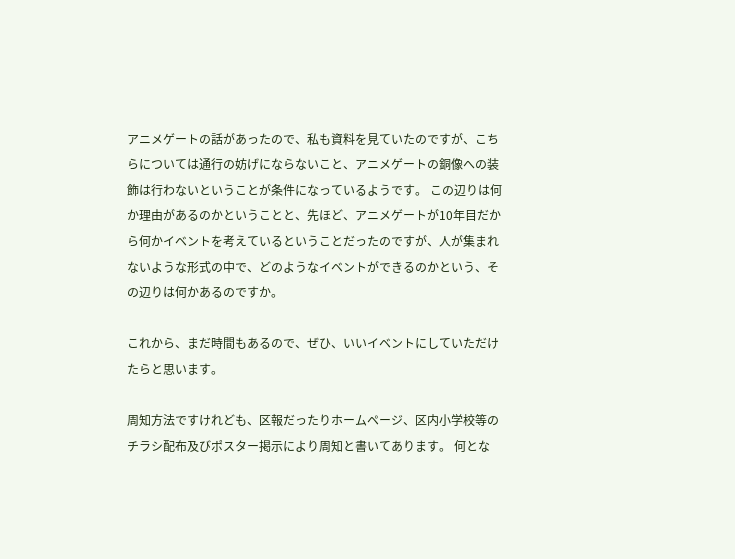アニメゲートの話があったので、私も資料を見ていたのですが、こちらについては通行の妨げにならないこと、アニメゲートの銅像への装飾は行わないということが条件になっているようです。 この辺りは何か理由があるのかということと、先ほど、アニメゲートが10年目だから何かイベントを考えているということだったのですが、人が集まれないような形式の中で、どのようなイベントができるのかという、その辺りは何かあるのですか。

これから、まだ時間もあるので、ぜひ、いいイベントにしていただけたらと思います。

周知方法ですけれども、区報だったりホームページ、区内小学校等のチラシ配布及びポスター掲示により周知と書いてあります。 何とな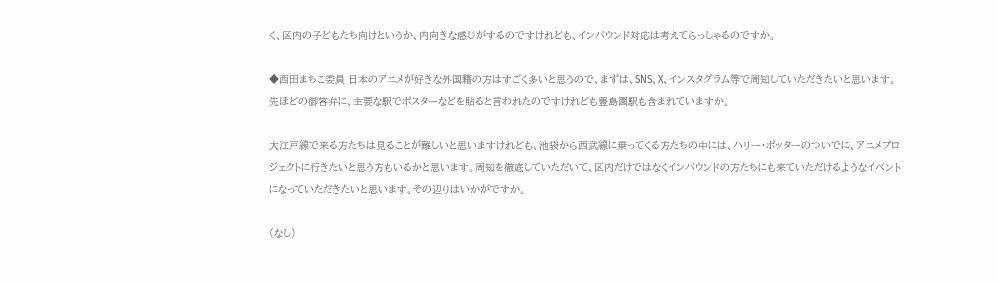く、区内の子どもたち向けというか、内向きな感じがするのですけれども、インバウンド対応は考えてらっしゃるのですか。

◆西田まちこ委員 日本のアニメが好きな外国籍の方はすごく多いと思うので、まずは、SNS、X、インスタグラム等で周知していただきたいと思います。先ほどの御答弁に、主要な駅でポスターなどを貼ると言われたのですけれども豊島園駅も含まれていますか。

大江戸線で来る方たちは見ることが難しいと思いますけれども、池袋から西武線に乗ってくる方たちの中には、ハリー・ポッターのついでに、アニメプロジェクトに行きたいと思う方もいるかと思います。周知を徹底していただいて、区内だけではなくインバウンドの方たちにも来ていただけるようなイベントになっていただきたいと思います。その辺りはいかがですか。

(なし)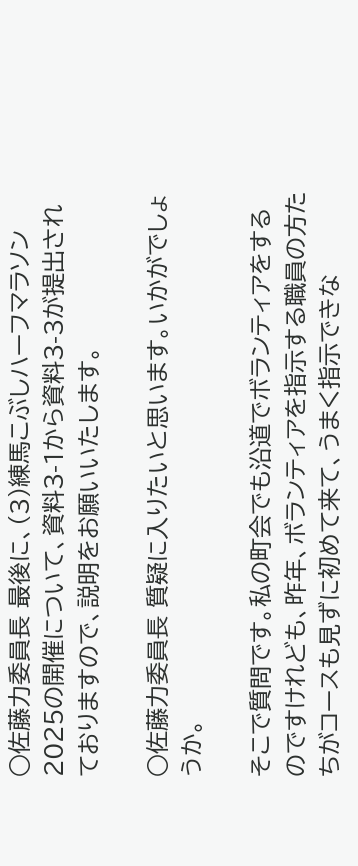○佐藤力委員長 最後に、(3)練馬こぶしハーフマラソン2025の開催について、資料3-1から資料3-3が提出されておりますので、説明をお願いいたします。

○佐藤力委員長 質疑に入りたいと思います。いかがでしょうか。

そこで質問です。私の町会でも沿道でボランティアをするのですけれども、昨年、ボランティアを指示する職員の方たちがコースも見ずに初めて来て、うまく指示できな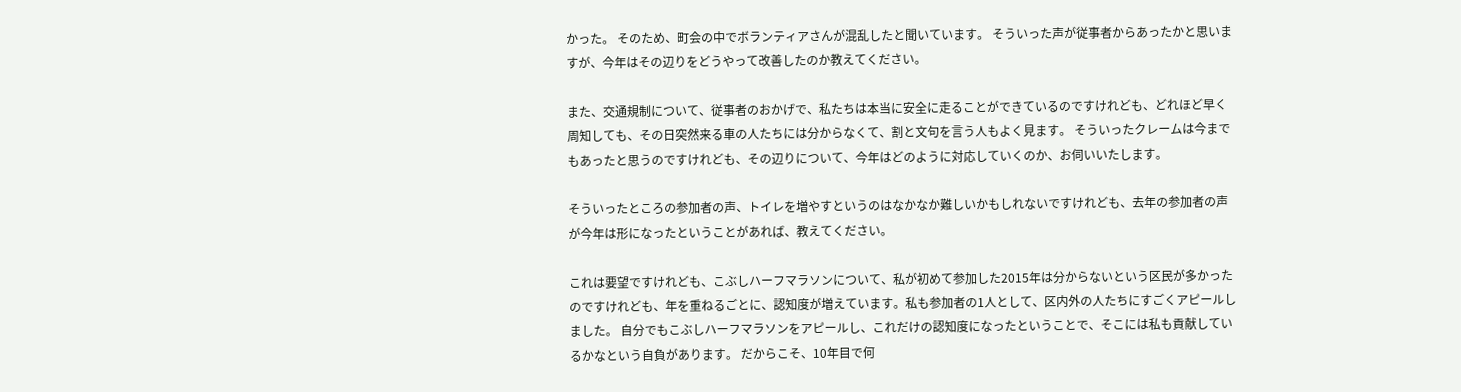かった。 そのため、町会の中でボランティアさんが混乱したと聞いています。 そういった声が従事者からあったかと思いますが、今年はその辺りをどうやって改善したのか教えてください。

また、交通規制について、従事者のおかげで、私たちは本当に安全に走ることができているのですけれども、どれほど早く周知しても、その日突然来る車の人たちには分からなくて、割と文句を言う人もよく見ます。 そういったクレームは今までもあったと思うのですけれども、その辺りについて、今年はどのように対応していくのか、お伺いいたします。

そういったところの参加者の声、トイレを増やすというのはなかなか難しいかもしれないですけれども、去年の参加者の声が今年は形になったということがあれば、教えてください。

これは要望ですけれども、こぶしハーフマラソンについて、私が初めて参加した2015年は分からないという区民が多かったのですけれども、年を重ねるごとに、認知度が増えています。私も参加者の1人として、区内外の人たちにすごくアピールしました。 自分でもこぶしハーフマラソンをアピールし、これだけの認知度になったということで、そこには私も貢献しているかなという自負があります。 だからこそ、10年目で何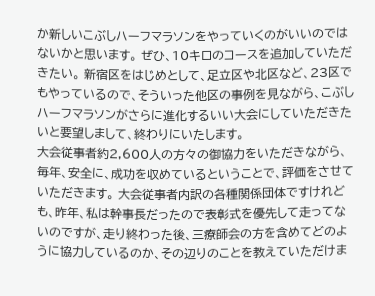か新しいこぶしハーフマラソンをやっていくのがいいのではないかと思います。 ぜひ、10キロのコースを追加していただきたい。 新宿区をはじめとして、足立区や北区など、23区でもやっているので、そういった他区の事例を見ながら、こぶしハーフマラソンがさらに進化するいい大会にしていただきたいと要望しまして、終わりにいたします。
大会従事者約2,600人の方々の御協力をいただきながら、毎年、安全に、成功を収めているということで、評価をさせていただきます。 大会従事者内訳の各種関係団体ですけれども、昨年、私は幹事長だったので表彰式を優先して走ってないのですが、走り終わった後、三療師会の方を含めてどのように協力しているのか、その辺りのことを教えていただけま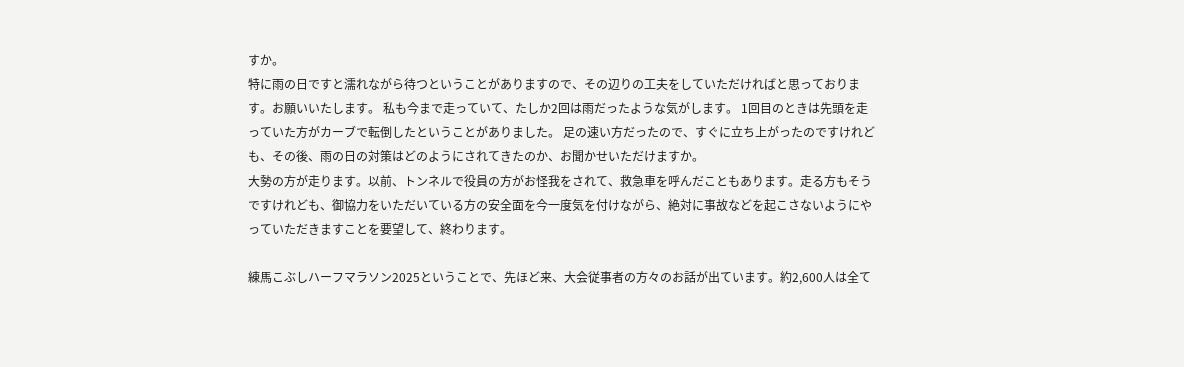すか。
特に雨の日ですと濡れながら待つということがありますので、その辺りの工夫をしていただければと思っております。お願いいたします。 私も今まで走っていて、たしか2回は雨だったような気がします。 1回目のときは先頭を走っていた方がカーブで転倒したということがありました。 足の速い方だったので、すぐに立ち上がったのですけれども、その後、雨の日の対策はどのようにされてきたのか、お聞かせいただけますか。
大勢の方が走ります。以前、トンネルで役員の方がお怪我をされて、救急車を呼んだこともあります。走る方もそうですけれども、御協力をいただいている方の安全面を今一度気を付けながら、絶対に事故などを起こさないようにやっていただきますことを要望して、終わります。

練馬こぶしハーフマラソン2025ということで、先ほど来、大会従事者の方々のお話が出ています。約2,600人は全て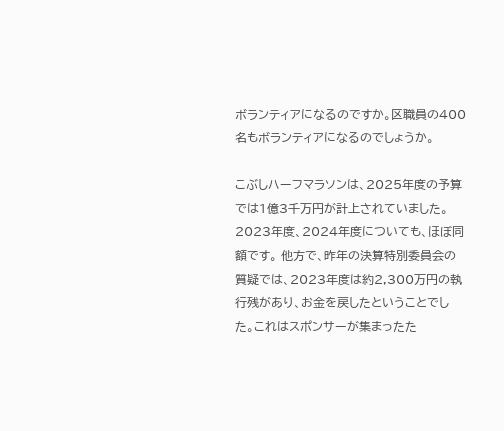ボランティアになるのですか。区職員の400名もボランティアになるのでしょうか。

こぶしハーフマラソンは、2025年度の予算では1億3千万円が計上されていました。2023年度、2024年度についても、ほぼ同額です。 他方で、昨年の決算特別委員会の質疑では、2023年度は約2,300万円の執行残があり、お金を戻したということでした。これはスポンサーが集まったた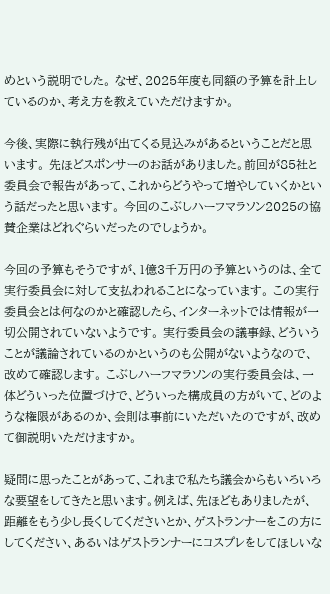めという説明でした。 なぜ、2025年度も同額の予算を計上しているのか、考え方を教えていただけますか。

今後、実際に執行残が出てくる見込みがあるということだと思います。 先ほどスポンサーのお話がありました。前回が85社と委員会で報告があって、これからどうやって増やしていくかという話だったと思います。 今回のこぶしハーフマラソン2025の協賛企業はどれぐらいだったのでしょうか。

今回の予算もそうですが、1億3千万円の予算というのは、全て実行委員会に対して支払われることになっています。 この実行委員会とは何なのかと確認したら、インターネットでは情報が一切公開されていないようです。 実行委員会の議事録、どういうことが議論されているのかというのも公開がないようなので、改めて確認します。 こぶしハーフマラソンの実行委員会は、一体どういった位置づけで、どういった構成員の方がいて、どのような権限があるのか、会則は事前にいただいたのですが、改めて御説明いただけますか。

疑問に思ったことがあって、これまで私たち議会からもいろいろな要望をしてきたと思います。例えば、先ほどもありましたが、距離をもう少し長くしてくださいとか、ゲストランナーをこの方にしてください、あるいはゲストランナーにコスプレをしてほしいな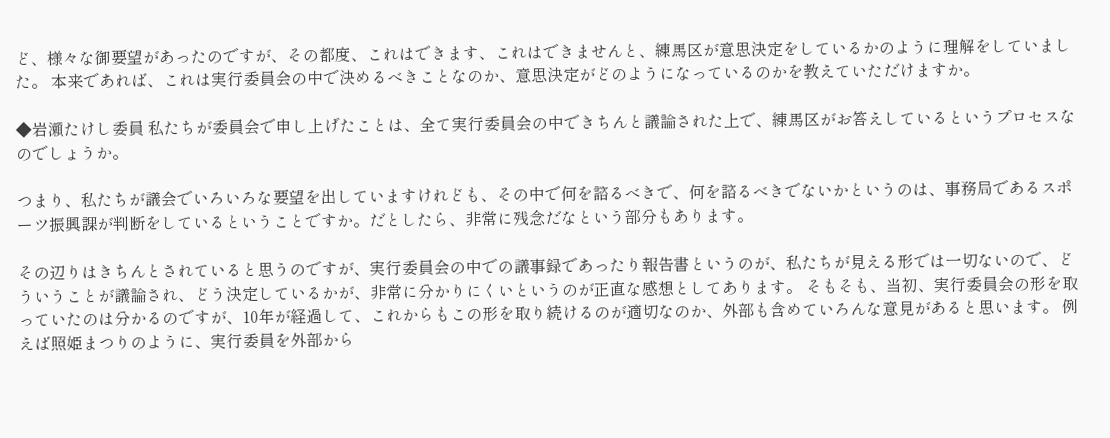ど、様々な御要望があったのですが、その都度、これはできます、これはできませんと、練馬区が意思決定をしているかのように理解をしていました。 本来であれば、これは実行委員会の中で決めるべきことなのか、意思決定がどのようになっているのかを教えていただけますか。

◆岩瀬たけし委員 私たちが委員会で申し上げたことは、全て実行委員会の中できちんと議論された上で、練馬区がお答えしているというプロセスなのでしょうか。

つまり、私たちが議会でいろいろな要望を出していますけれども、その中で何を諮るべきで、何を諮るべきでないかというのは、事務局であるスポーツ振興課が判断をしているということですか。だとしたら、非常に残念だなという部分もあります。

その辺りはきちんとされていると思うのですが、実行委員会の中での議事録であったり報告書というのが、私たちが見える形では一切ないので、どういうことが議論され、どう決定しているかが、非常に分かりにくいというのが正直な感想としてあります。 そもそも、当初、実行委員会の形を取っていたのは分かるのですが、10年が経過して、これからもこの形を取り続けるのが適切なのか、外部も含めていろんな意見があると思います。 例えば照姫まつりのように、実行委員を外部から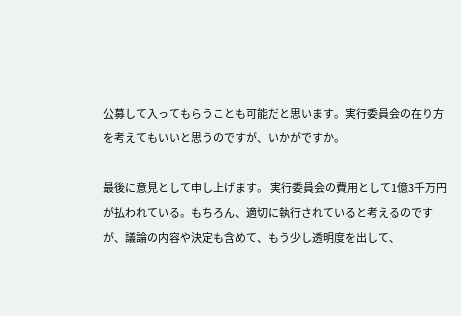公募して入ってもらうことも可能だと思います。実行委員会の在り方を考えてもいいと思うのですが、いかがですか。

最後に意見として申し上げます。 実行委員会の費用として1億3千万円が払われている。もちろん、適切に執行されていると考えるのですが、議論の内容や決定も含めて、もう少し透明度を出して、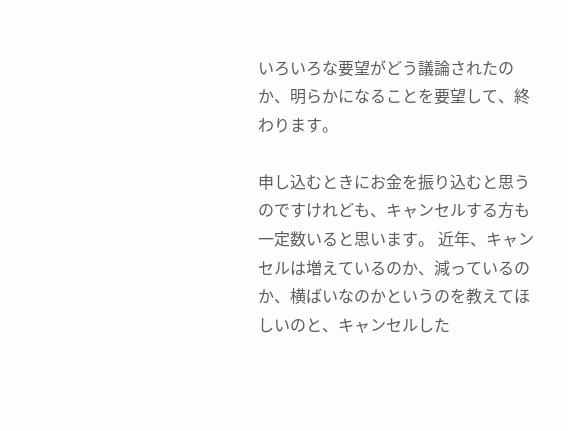いろいろな要望がどう議論されたのか、明らかになることを要望して、終わります。

申し込むときにお金を振り込むと思うのですけれども、キャンセルする方も一定数いると思います。 近年、キャンセルは増えているのか、減っているのか、横ばいなのかというのを教えてほしいのと、キャンセルした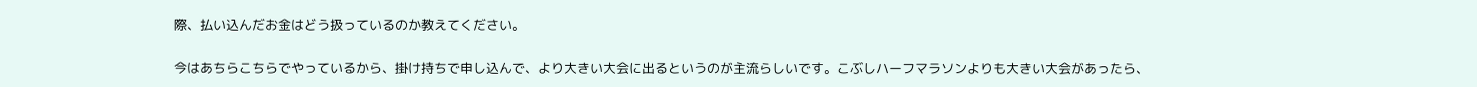際、払い込んだお金はどう扱っているのか教えてください。

今はあちらこちらでやっているから、掛け持ちで申し込んで、より大きい大会に出るというのが主流らしいです。こぶしハーフマラソンよりも大きい大会があったら、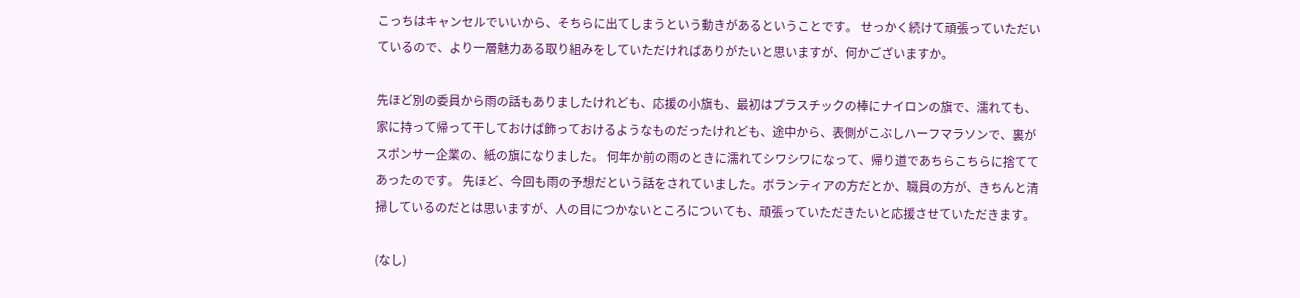こっちはキャンセルでいいから、そちらに出てしまうという動きがあるということです。 せっかく続けて頑張っていただいているので、より一層魅力ある取り組みをしていただければありがたいと思いますが、何かございますか。

先ほど別の委員から雨の話もありましたけれども、応援の小旗も、最初はプラスチックの棒にナイロンの旗で、濡れても、家に持って帰って干しておけば飾っておけるようなものだったけれども、途中から、表側がこぶしハーフマラソンで、裏がスポンサー企業の、紙の旗になりました。 何年か前の雨のときに濡れてシワシワになって、帰り道であちらこちらに捨ててあったのです。 先ほど、今回も雨の予想だという話をされていました。ボランティアの方だとか、職員の方が、きちんと清掃しているのだとは思いますが、人の目につかないところについても、頑張っていただきたいと応援させていただきます。

(なし)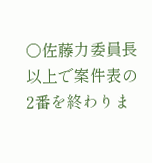○佐藤力委員長 以上で案件表の2番を終わりま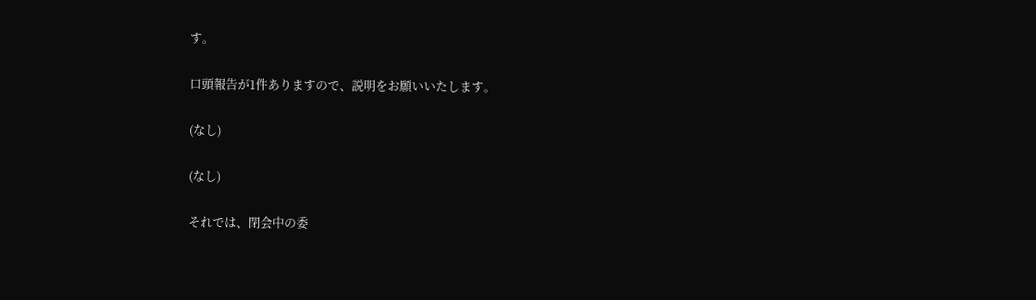す。

口頭報告が1件ありますので、説明をお願いいたします。

(なし)

(なし)

それでは、閉会中の委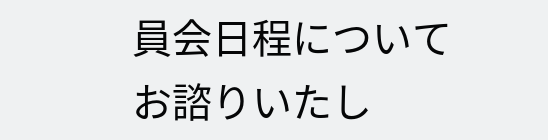員会日程についてお諮りいたし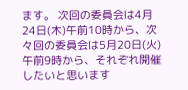ます。 次回の委員会は4月24日(木)午前10時から、次々回の委員会は5月20日(火)午前9時から、それぞれ開催したいと思います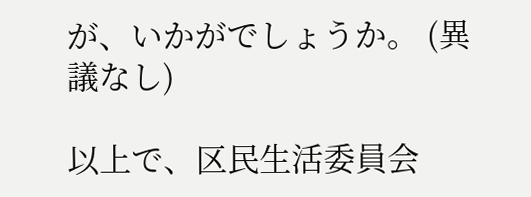が、いかがでしょうか。 (異議なし)

以上で、区民生活委員会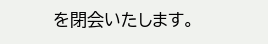を閉会いたします。